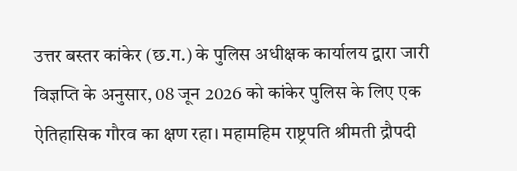उत्तर बस्तर कांकेर (छ.ग.) के पुलिस अधीक्षक कार्यालय द्वारा जारी विज्ञप्ति के अनुसार, 08 जून 2026 को कांकेर पुलिस के लिए एक ऐतिहासिक गौरव का क्षण रहा। महामहिम राष्ट्रपति श्रीमती द्रौपदी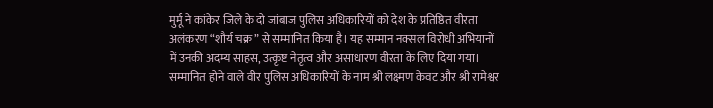मुर्मू ने कांकेर जिले के दो जांबाज पुलिस अधिकारियों को देश के प्रतिष्ठित वीरता अलंकरण “शौर्य चक्र” से सम्मानित किया है। यह सम्मान नक्सल विरोधी अभियानों में उनकी अदम्य साहस, उत्कृष्ट नेतृत्व और असाधारण वीरता के लिए दिया गया। सम्मानित होने वाले वीर पुलिस अधिकारियों के नाम श्री लक्ष्मण केवट और श्री रामेश्वर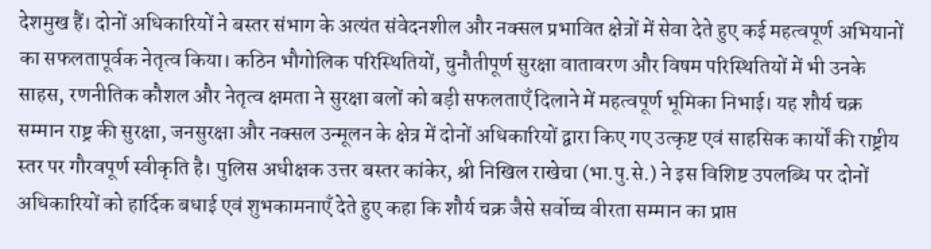देशमुख हैं। दोनों अधिकारियों ने बस्तर संभाग के अत्यंत संवेदनशील और नक्सल प्रभावित क्षेत्रों में सेवा देते हुए कई महत्वपूर्ण अभियानों का सफलतापूर्वक नेतृत्व किया। कठिन भौगोलिक परिस्थितियों, चुनौतीपूर्ण सुरक्षा वातावरण और विषम परिस्थितियों में भी उनके साहस, रणनीतिक कौशल और नेतृत्व क्षमता ने सुरक्षा बलों को बड़ी सफलताएँ दिलाने में महत्वपूर्ण भूमिका निभाई। यह शौर्य चक्र सम्मान राष्ट्र की सुरक्षा, जनसुरक्षा और नक्सल उन्मूलन के क्षेत्र में दोनों अधिकारियों द्वारा किए गए उत्कृष्ट एवं साहसिक कार्यों की राष्ट्रीय स्तर पर गौरवपूर्ण स्वीकृति है। पुलिस अधीक्षक उत्तर बस्तर कांकेर, श्री निखिल राखेचा (भा.पु.से.) ने इस विशिष्ट उपलब्धि पर दोनों अधिकारियों को हार्दिक बधाई एवं शुभकामनाएँ देते हुए कहा कि शौर्य चक्र जैसे सर्वोच्च वीरता सम्मान का प्राप्त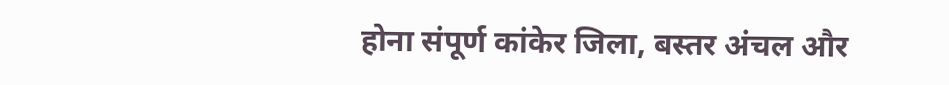होना संपूर्ण कांकेर जिला, बस्तर अंचल और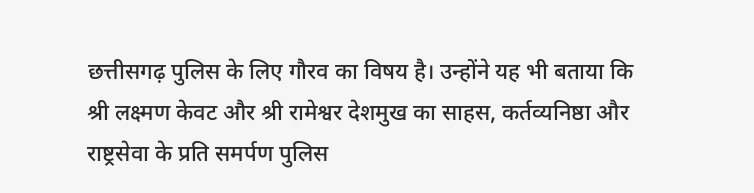छत्तीसगढ़ पुलिस के लिए गौरव का विषय है। उन्होंने यह भी बताया कि श्री लक्ष्मण केवट और श्री रामेश्वर देशमुख का साहस, कर्तव्यनिष्ठा और राष्ट्रसेवा के प्रति समर्पण पुलिस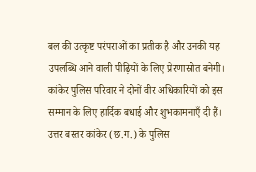बल की उत्कृष्ट परंपराओं का प्रतीक है और उनकी यह उपलब्धि आने वाली पीढ़ियों के लिए प्रेरणास्रोत बनेगी। कांकेर पुलिस परिवार ने दोनों वीर अधिकारियों को इस सम्मान के लिए हार्दिक बधाई और शुभकामनाएँ दी हैं।
उत्तर बस्तर कांकेर (छ.ग.) के पुलिस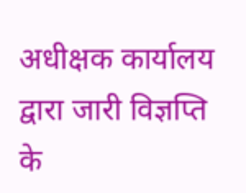अधीक्षक कार्यालय द्वारा जारी विज्ञप्ति के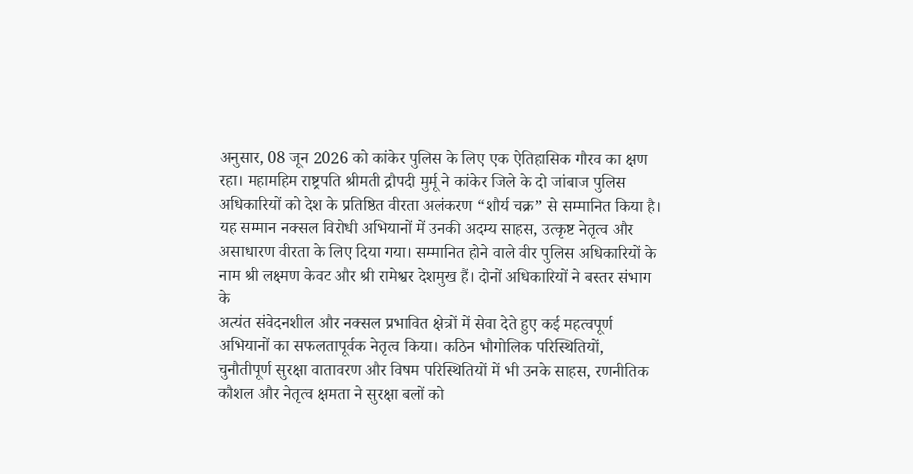अनुसार, 08 जून 2026 को कांकेर पुलिस के लिए एक ऐतिहासिक गौरव का क्षण रहा। महामहिम राष्ट्रपति श्रीमती द्रौपदी मुर्मू ने कांकेर जिले के दो जांबाज पुलिस अधिकारियों को देश के प्रतिष्ठित वीरता अलंकरण “शौर्य चक्र” से सम्मानित किया है। यह सम्मान नक्सल विरोधी अभियानों में उनकी अदम्य साहस, उत्कृष्ट नेतृत्व और असाधारण वीरता के लिए दिया गया। सम्मानित होने वाले वीर पुलिस अधिकारियों के नाम श्री लक्ष्मण केवट और श्री रामेश्वर देशमुख हैं। दोनों अधिकारियों ने बस्तर संभाग के
अत्यंत संवेदनशील और नक्सल प्रभावित क्षेत्रों में सेवा देते हुए कई महत्वपूर्ण अभियानों का सफलतापूर्वक नेतृत्व किया। कठिन भौगोलिक परिस्थितियों, चुनौतीपूर्ण सुरक्षा वातावरण और विषम परिस्थितियों में भी उनके साहस, रणनीतिक कौशल और नेतृत्व क्षमता ने सुरक्षा बलों को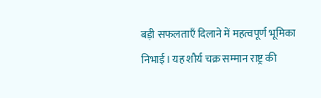बड़ी सफलताएँ दिलाने में महत्वपूर्ण भूमिका निभाई। यह शौर्य चक्र सम्मान राष्ट्र की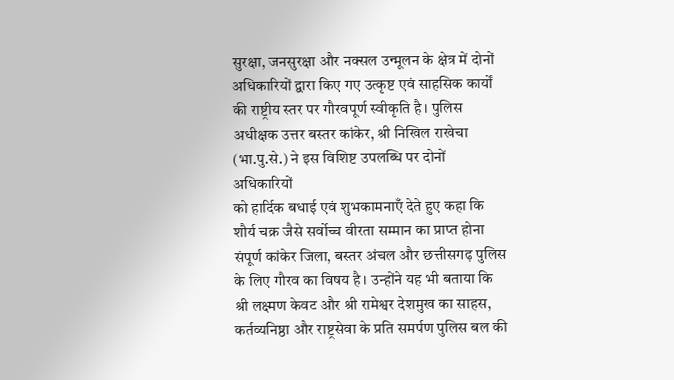सुरक्षा, जनसुरक्षा और नक्सल उन्मूलन के क्षेत्र में दोनों अधिकारियों द्वारा किए गए उत्कृष्ट एवं साहसिक कार्यों की राष्ट्रीय स्तर पर गौरवपूर्ण स्वीकृति है। पुलिस अधीक्षक उत्तर बस्तर कांकेर, श्री निखिल राखेचा (भा.पु.से.) ने इस विशिष्ट उपलब्धि पर दोनों अधिकारियों
को हार्दिक बधाई एवं शुभकामनाएँ देते हुए कहा कि शौर्य चक्र जैसे सर्वोच्च वीरता सम्मान का प्राप्त होना संपूर्ण कांकेर जिला, बस्तर अंचल और छत्तीसगढ़ पुलिस के लिए गौरव का विषय है। उन्होंने यह भी बताया कि श्री लक्ष्मण केवट और श्री रामेश्वर देशमुख का साहस, कर्तव्यनिष्ठा और राष्ट्रसेवा के प्रति समर्पण पुलिस बल की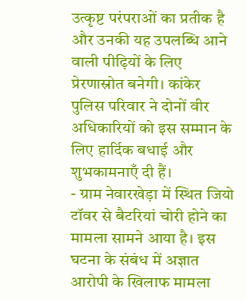उत्कृष्ट परंपराओं का प्रतीक है और उनकी यह उपलब्धि आने वाली पीढ़ियों के लिए प्रेरणास्रोत बनेगी। कांकेर पुलिस परिवार ने दोनों वीर अधिकारियों को इस सम्मान के लिए हार्दिक बधाई और शुभकामनाएँ दी हैं।
- ग्राम नेवारखेड़ा में स्थित जियो टॉवर से बैटरियां चोरी होने का मामला सामने आया है। इस घटना के संबंध में अज्ञात आरोपी के खिलाफ मामला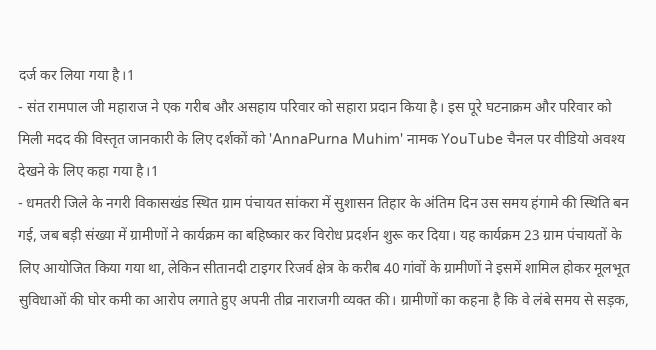दर्ज कर लिया गया है।1
- संत रामपाल जी महाराज ने एक गरीब और असहाय परिवार को सहारा प्रदान किया है। इस पूरे घटनाक्रम और परिवार को मिली मदद की विस्तृत जानकारी के लिए दर्शकों को 'AnnaPurna Muhim' नामक YouTube चैनल पर वीडियो अवश्य देखने के लिए कहा गया है।1
- धमतरी जिले के नगरी विकासखंड स्थित ग्राम पंचायत सांकरा में सुशासन तिहार के अंतिम दिन उस समय हंगामे की स्थिति बन गई, जब बड़ी संख्या में ग्रामीणों ने कार्यक्रम का बहिष्कार कर विरोध प्रदर्शन शुरू कर दिया। यह कार्यक्रम 23 ग्राम पंचायतों के लिए आयोजित किया गया था, लेकिन सीतानदी टाइगर रिजर्व क्षेत्र के करीब 40 गांवों के ग्रामीणों ने इसमें शामिल होकर मूलभूत सुविधाओं की घोर कमी का आरोप लगाते हुए अपनी तीव्र नाराजगी व्यक्त की। ग्रामीणों का कहना है कि वे लंबे समय से सड़क,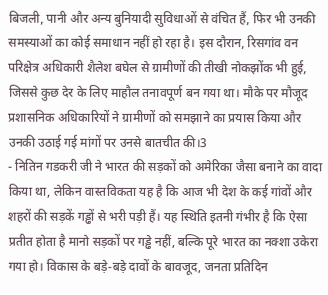बिजली, पानी और अन्य बुनियादी सुविधाओं से वंचित हैं, फिर भी उनकी समस्याओं का कोई समाधान नहीं हो रहा है। इस दौरान, रिसगांव वन परिक्षेत्र अधिकारी शैलेश बघेल से ग्रामीणों की तीखी नोकझोंक भी हुई, जिससे कुछ देर के लिए माहौल तनावपूर्ण बन गया था। मौके पर मौजूद प्रशासनिक अधिकारियों ने ग्रामीणों को समझाने का प्रयास किया और उनकी उठाई गई मांगों पर उनसे बातचीत की।3
- नितिन गडकरी जी ने भारत की सड़कों को अमेरिका जैसा बनाने का वादा किया था, लेकिन वास्तविकता यह है कि आज भी देश के कई गांवों और शहरों की सड़कें गड्ढों से भरी पड़ी हैं। यह स्थिति इतनी गंभीर है कि ऐसा प्रतीत होता है मानो सड़कों पर गड्ढे नहीं, बल्कि पूरे भारत का नक्शा उकेरा गया हो। विकास के बड़े-बड़े दावों के बावजूद, जनता प्रतिदिन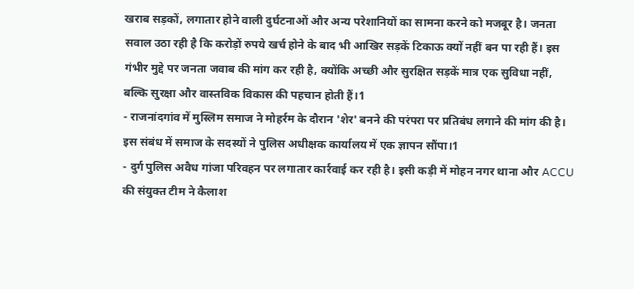खराब सड़कों, लगातार होने वाली दुर्घटनाओं और अन्य परेशानियों का सामना करने को मजबूर है। जनता सवाल उठा रही है कि करोड़ों रुपये खर्च होने के बाद भी आखिर सड़कें टिकाऊ क्यों नहीं बन पा रही हैं। इस गंभीर मुद्दे पर जनता जवाब की मांग कर रही है, क्योंकि अच्छी और सुरक्षित सड़कें मात्र एक सुविधा नहीं, बल्कि सुरक्षा और वास्तविक विकास की पहचान होती हैं।1
- राजनांदगांव में मुस्लिम समाज ने मोहर्रम के दौरान 'शेर' बनने की परंपरा पर प्रतिबंध लगाने की मांग की है। इस संबंध में समाज के सदस्यों ने पुलिस अधीक्षक कार्यालय में एक ज्ञापन सौंपा।1
- दुर्ग पुलिस अवैध गांजा परिवहन पर लगातार कार्रवाई कर रही है। इसी कड़ी में मोहन नगर थाना और ACCU की संयुक्त टीम ने कैलाश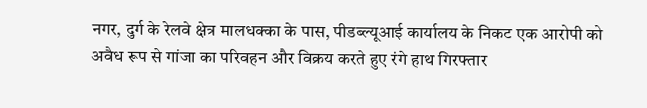नगर, दुर्ग के रेलवे क्षेत्र मालधक्का के पास, पीडब्ल्यूआई कार्यालय के निकट एक आरोपी को अवैध रूप से गांजा का परिवहन और विक्रय करते हुए रंगे हाथ गिरफ्तार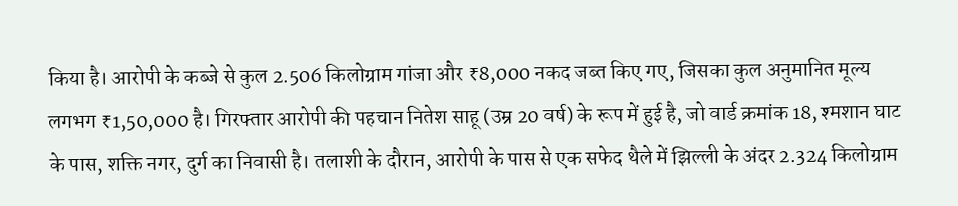किया है। आरोपी के कब्जे से कुल 2.506 किलोग्राम गांजा और ₹8,000 नकद जब्त किए गए, जिसका कुल अनुमानित मूल्य लगभग ₹1,50,000 है। गिरफ्तार आरोपी की पहचान नितेश साहू (उम्र 20 वर्ष) के रूप में हुई है, जो वार्ड क्रमांक 18, श्मशान घाट के पास, शक्ति नगर, दुर्ग का निवासी है। तलाशी के दौरान, आरोपी के पास से एक सफेद थैले में झिल्ली के अंदर 2.324 किलोग्राम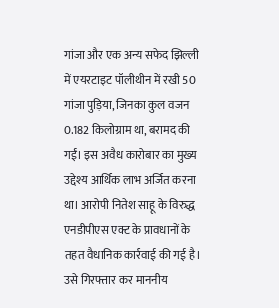गांजा और एक अन्य सफेद झिल्ली में एयरटाइट पॉलीथीन में रखी 50 गांजा पुड़िया, जिनका कुल वजन 0.182 किलोग्राम था, बरामद की गईं। इस अवैध कारोबार का मुख्य उद्देश्य आर्थिक लाभ अर्जित करना था। आरोपी नितेश साहू के विरुद्ध एनडीपीएस एक्ट के प्रावधानों के तहत वैधानिक कार्रवाई की गई है। उसे गिरफ्तार कर माननीय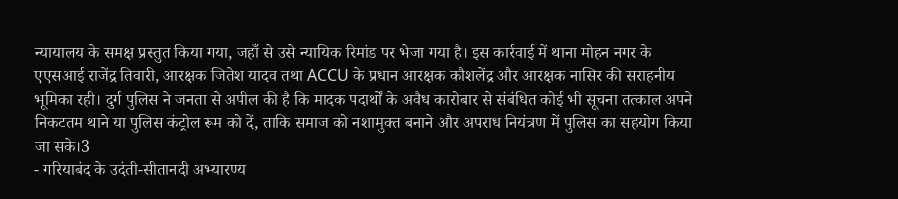न्यायालय के समक्ष प्रस्तुत किया गया, जहाँ से उसे न्यायिक रिमांड पर भेजा गया है। इस कार्रवाई में थाना मोहन नगर के एएसआई राजेंद्र तिवारी, आरक्षक जितेश यादव तथा ACCU के प्रधान आरक्षक कौशलेंद्र और आरक्षक नासिर की सराहनीय भूमिका रही। दुर्ग पुलिस ने जनता से अपील की है कि मादक पदार्थों के अवैध कारोबार से संबंधित कोई भी सूचना तत्काल अपने निकटतम थाने या पुलिस कंट्रोल रूम को दें, ताकि समाज को नशामुक्त बनाने और अपराध नियंत्रण में पुलिस का सहयोग किया जा सके।3
- गरियाबंद के उदंती-सीतानदी अभ्यारण्य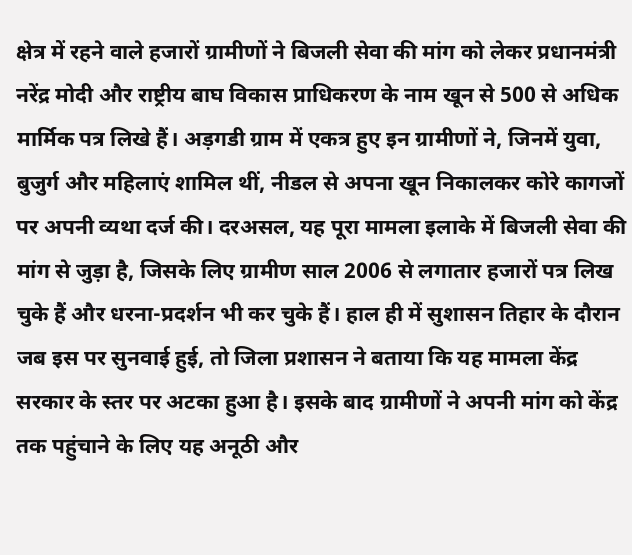क्षेत्र में रहने वाले हजारों ग्रामीणों ने बिजली सेवा की मांग को लेकर प्रधानमंत्री नरेंद्र मोदी और राष्ट्रीय बाघ विकास प्राधिकरण के नाम खून से 500 से अधिक मार्मिक पत्र लिखे हैं। अड़गडी ग्राम में एकत्र हुए इन ग्रामीणों ने, जिनमें युवा, बुजुर्ग और महिलाएं शामिल थीं, नीडल से अपना खून निकालकर कोरे कागजों पर अपनी व्यथा दर्ज की। दरअसल, यह पूरा मामला इलाके में बिजली सेवा की मांग से जुड़ा है, जिसके लिए ग्रामीण साल 2006 से लगातार हजारों पत्र लिख चुके हैं और धरना-प्रदर्शन भी कर चुके हैं। हाल ही में सुशासन तिहार के दौरान जब इस पर सुनवाई हुई, तो जिला प्रशासन ने बताया कि यह मामला केंद्र सरकार के स्तर पर अटका हुआ है। इसके बाद ग्रामीणों ने अपनी मांग को केंद्र तक पहुंचाने के लिए यह अनूठी और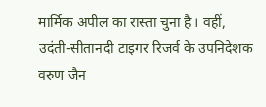मार्मिक अपील का रास्ता चुना है। वहीं, उदंती-सीतानदी टाइगर रिजर्व के उपनिदेशक वरुण जैन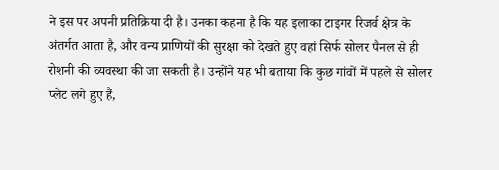ने इस पर अपनी प्रतिक्रिया दी है। उनका कहना है कि यह इलाका टाइगर रिजर्व क्षेत्र के अंतर्गत आता है, और वन्य प्राणियों की सुरक्षा को देखते हुए वहां सिर्फ सोलर पैनल से ही रोशनी की व्यवस्था की जा सकती है। उन्होंने यह भी बताया कि कुछ गांवों में पहले से सोलर प्लेट लगे हुए हैं,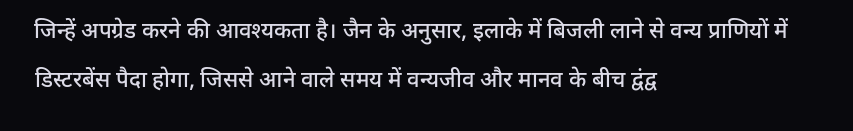जिन्हें अपग्रेड करने की आवश्यकता है। जैन के अनुसार, इलाके में बिजली लाने से वन्य प्राणियों में डिस्टरबेंस पैदा होगा, जिससे आने वाले समय में वन्यजीव और मानव के बीच द्वंद्व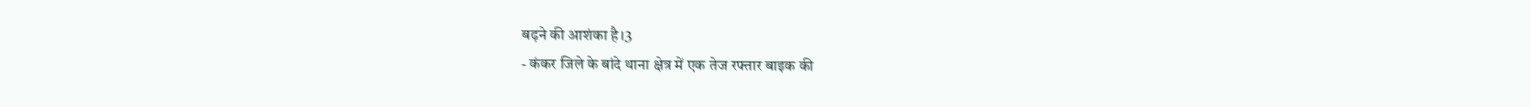बढ़ने की आशंका है।3
- कंकर जिले के बांदे थाना क्षेत्र में एक तेज रफ्तार बाइक की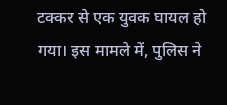टक्कर से एक युवक घायल हो गया। इस मामले में, पुलिस ने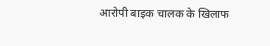आरोपी बाइक चालक के खिलाफ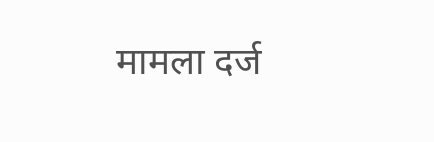मामला दर्ज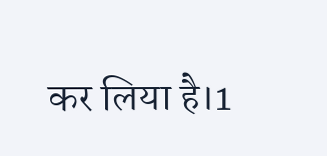कर लिया है।1